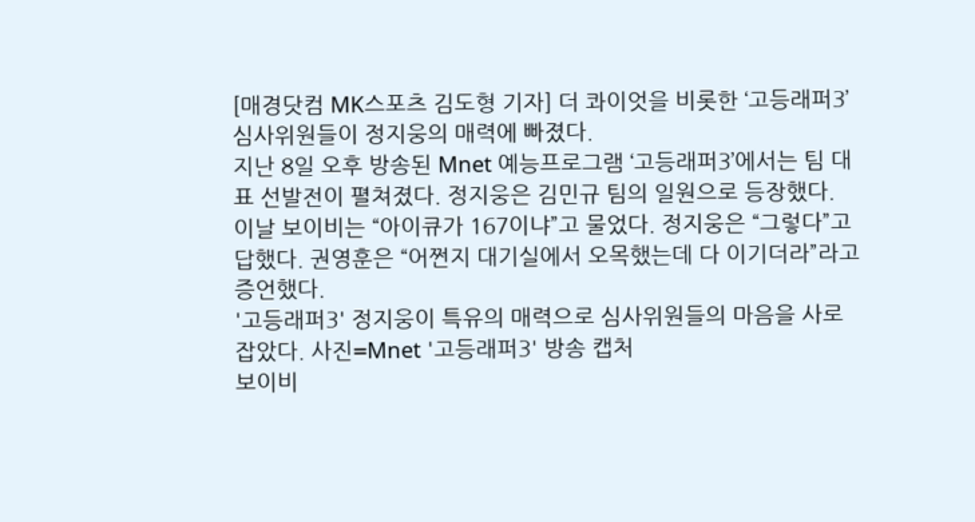[매경닷컴 MK스포츠 김도형 기자] 더 콰이엇을 비롯한 ‘고등래퍼3’ 심사위원들이 정지웅의 매력에 빠졌다.
지난 8일 오후 방송된 Mnet 예능프로그램 ‘고등래퍼3’에서는 팀 대표 선발전이 펼쳐졌다. 정지웅은 김민규 팀의 일원으로 등장했다.
이날 보이비는 “아이큐가 167이냐”고 물었다. 정지웅은 “그렇다”고 답했다. 권영훈은 “어쩐지 대기실에서 오목했는데 다 이기더라”라고 증언했다.
'고등래퍼3' 정지웅이 특유의 매력으로 심사위원들의 마음을 사로잡았다. 사진=Mnet '고등래퍼3' 방송 캡처
보이비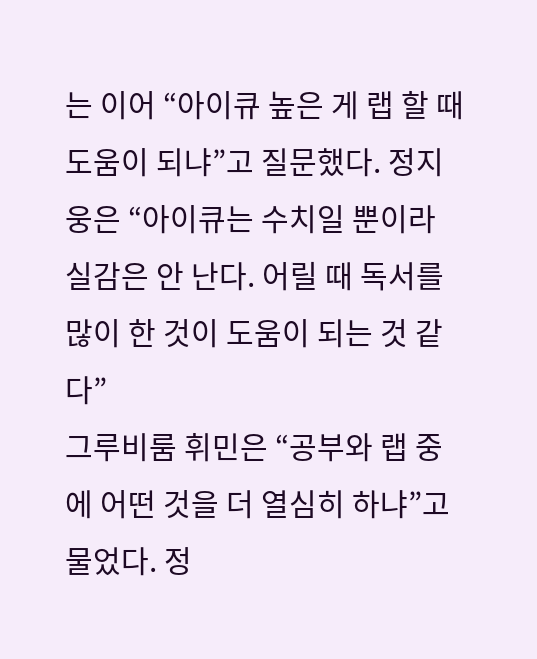는 이어 “아이큐 높은 게 랩 할 때 도움이 되냐”고 질문했다. 정지웅은 “아이큐는 수치일 뿐이라 실감은 안 난다. 어릴 때 독서를 많이 한 것이 도움이 되는 것 같다”
그루비룸 휘민은 “공부와 랩 중에 어떤 것을 더 열심히 하냐”고 물었다. 정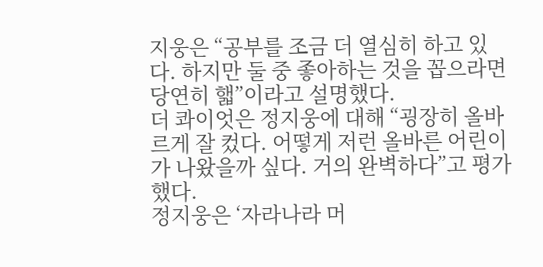지웅은 “공부를 조금 더 열심히 하고 있다. 하지만 둘 중 좋아하는 것을 꼽으라면 당연히 핿”이라고 설명했다.
더 콰이엇은 정지웅에 대해 “굉장히 올바르게 잘 컸다. 어떻게 저런 올바른 어린이가 나왔을까 싶다. 거의 완벽하다”고 평가했다.
정지웅은 ‘자라나라 머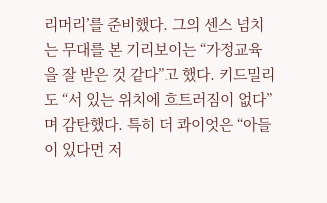리머리’를 준비했다. 그의 센스 넘치는 무대를 본 기리보이는 “가정교육을 잘 받은 것 같다”고 했다. 키드밀리도 “서 있는 위치에 흐트러짐이 없다”며 감탄했다. 특히 더 콰이엇은 “아들이 있다먼 저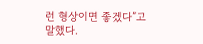런 형상이면 좋겠다”고 말했다.